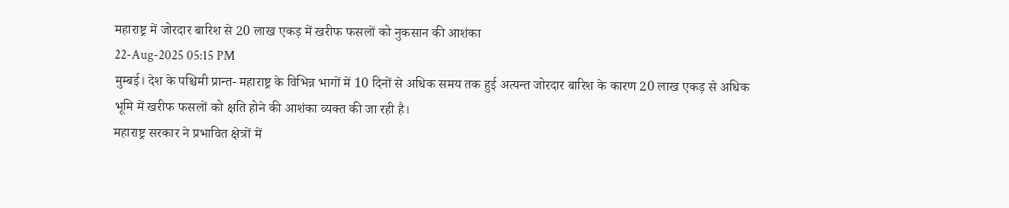महाराष्ट्र में जोरदार बारिश से 20 लाख एकड़ में खरीफ फसलों को नुकसान की आशंका
22-Aug-2025 05:15 PM
मुम्बई। देश के पश्चिमी प्रान्त- महाराष्ट्र के विभिन्न भागों में 10 दिनों से अधिक समय तक हुई अत्यन्त जोरदार बारिश के कारण 20 लाख एकड़ से अधिक भूमि में खरीफ फसलों को क्षति होने की आशंका व्यक्त की जा रही है।
महाराष्ट्र सरकार ने प्रभावित क्षेत्रों में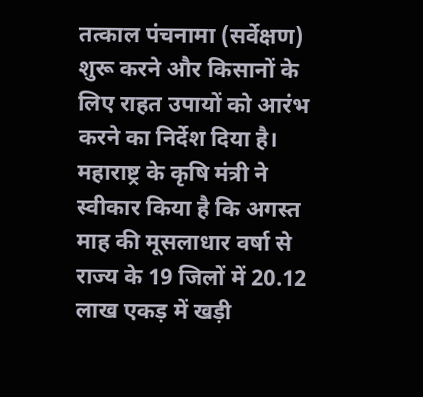तत्काल पंचनामा (सर्वेक्षण) शुरू करने और किसानों के लिए राहत उपायों को आरंभ करने का निर्देश दिया है।
महाराष्ट्र के कृषि मंत्री ने स्वीकार किया है कि अगस्त माह की मूसलाधार वर्षा से राज्य के 19 जिलों में 20.12 लाख एकड़ में खड़ी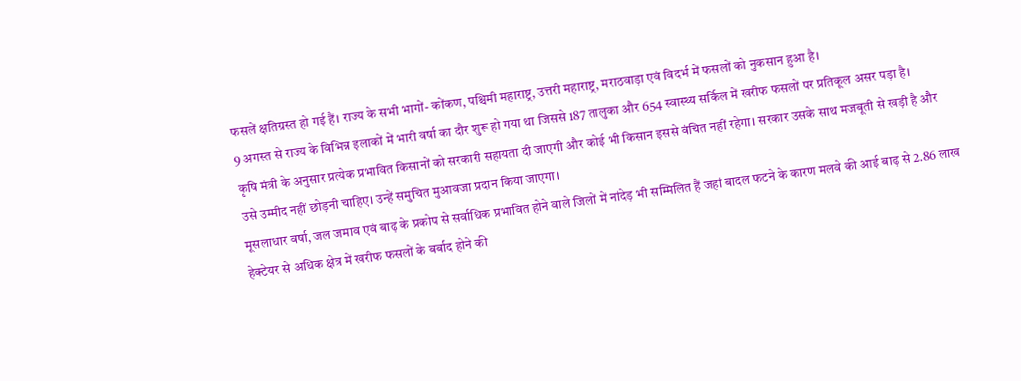फसलें क्षतिग्रस्त हो गई हैं। राज्य के सभी भागों- कोंकण, पश्चिमी महाराष्ट्र, उत्तरी महाराष्ट्र, मराठवाड़ा एवं विदर्भ में फसलों को नुकसान हुआ है।
9 अगस्त से राज्य के विभिन्न इलाकों में भारी वर्षा का दौर शुरू हो गया था जिससे 187 तालुका और 654 स्वास्थ्य सर्किल में खरीफ फसलों पर प्रतिकूल असर पड़ा है।
कृषि मंत्री के अनुसार प्रत्येक प्रभावित किसानों को सरकारी सहायता दी जाएगी और कोई भी किसान इससे वंचित नहीं रहेगा। सरकार उसके साथ मजबूती से खड़ी है और उसे उम्मीद नहीं छोड़नी चाहिए। उन्हें समुचित मुआवजा प्रदान किया जाएगा।
मूसलाधार वर्षा, जल जमाव एवं बाढ़ के प्रकोप से सर्वाधिक प्रभावित होने वाले जिलों में नांदेड़ भी सम्मिलित हैं जहां बादल फटने के कारण मलवे की आई बाढ़ से 2.86 लाख हेक्टेयर से अधिक क्षेत्र में खरीफ फसलों के बर्बाद होने की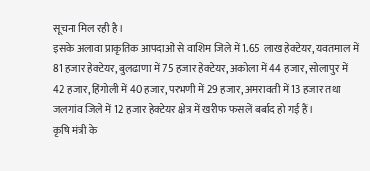सूचना मिल रही है।
इसके अलावा प्राकृतिक आपदाओं से वाशिम जिले में 1.65 लाख हेक्टेयर, यवतमाल में 81 हजार हेक्टेयर, बुलढाणा में 75 हजार हेक्टेयर, अकोला में 44 हजार, सोलापुर में 42 हजार, हिंगोली में 40 हजार, परभणी में 29 हजार, अमरावती में 13 हजार तथा जलगांव जिले में 12 हजार हेक्टेयर क्षेत्र में खरीफ फसलें बर्बाद हो गई हैं।
कृषि मंत्री के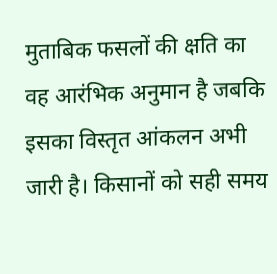मुताबिक फसलों की क्षति का वह आरंभिक अनुमान है जबकि इसका विस्तृत आंकलन अभी जारी है। किसानों को सही समय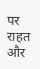पर राहत और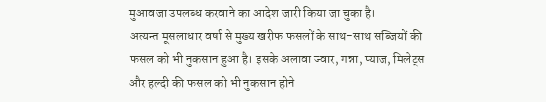मुआवजा उपलब्ध करवाने का आदेश जारी किया जा चुका है।
अत्यन्त मूसलाधार वर्षा से मुख्य खरीफ फसलों के साथ-साथ सब्जियों की फसल को भी नुकसान हुआ है। इसके अलावा ज्वार, गन्ना, प्याज, मिलेट्स और हल्दी की फसल को भी नुकसान होने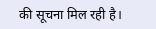की सूचना मिल रही है।